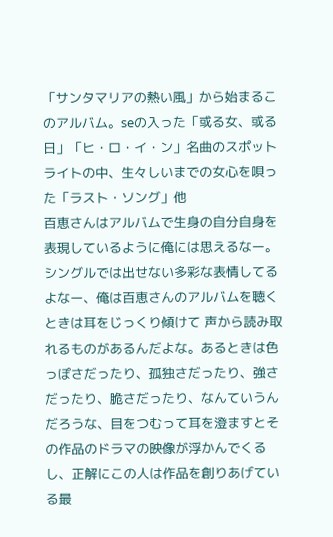「サンタマリアの熱い風」から始まるこのアルバム。seの入った「或る女、或る日」「ヒ・ロ・イ・ン」名曲のスポットライトの中、生々しいまでの女心を唄った「ラスト・ソング」他
百恵さんはアルバムで生身の自分自身を表現しているように俺には思えるなー。シングルでは出せない多彩な表情してるよなー、俺は百恵さんのアルバムを聴くときは耳をじっくり傾けて 声から読み取れるものがあるんだよな。あるときは色っぽさだったり、孤独さだったり、強さだったり、脆さだったり、なんていうんだろうな、目をつむって耳を澄ますとその作品のドラマの映像が浮かんでくるし、正解にこの人は作品を創りあげている最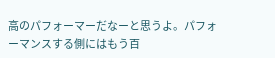高のパフォーマーだなーと思うよ。パフォーマンスする側にはもう百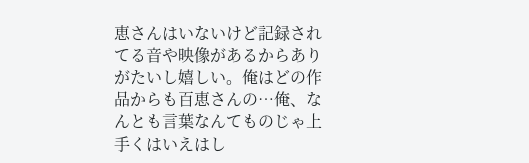恵さんはいないけど記録されてる音や映像があるからありがたいし嬉しい。俺はどの作品からも百恵さんの…俺、なんとも言葉なんてものじゃ上手くはいえはし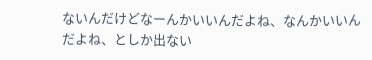ないんだけどなーんかいいんだよね、なんかいいんだよね、としか出ない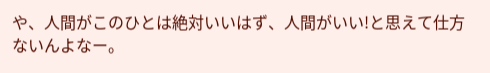や、人間がこのひとは絶対いいはず、人間がいい!と思えて仕方ないんよなー。